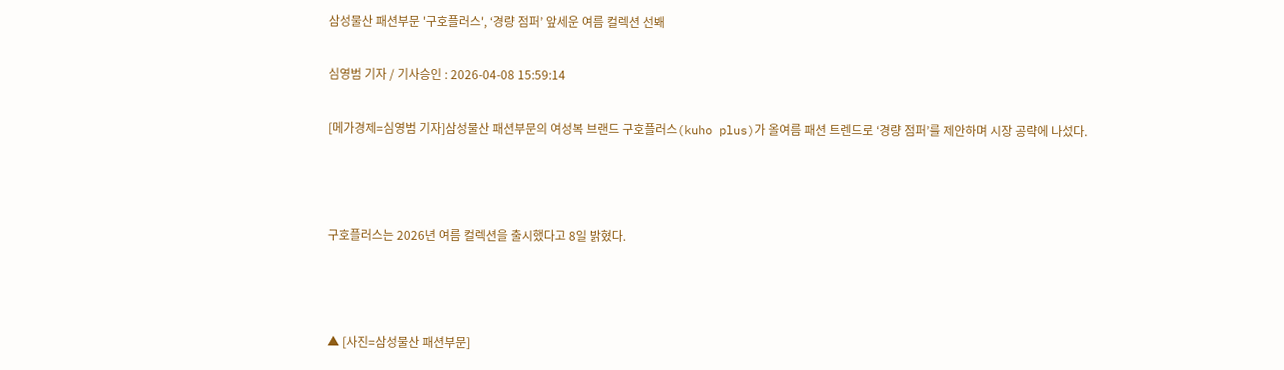삼성물산 패션부문 '구호플러스', ‘경량 점퍼’ 앞세운 여름 컬렉션 선봬

심영범 기자 / 기사승인 : 2026-04-08 15:59:14

[메가경제=심영범 기자]삼성물산 패션부문의 여성복 브랜드 구호플러스(kuho plus)가 올여름 패션 트렌드로 ‘경량 점퍼’를 제안하며 시장 공략에 나섰다.



구호플러스는 2026년 여름 컬렉션을 출시했다고 8일 밝혔다.



▲ [사진=삼성물산 패션부문]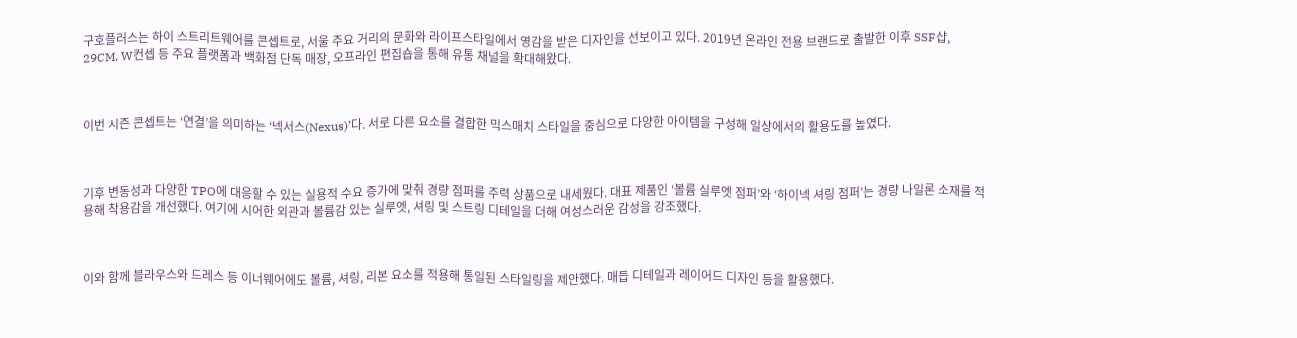구호플러스는 하이 스트리트웨어를 콘셉트로, 서울 주요 거리의 문화와 라이프스타일에서 영감을 받은 디자인을 선보이고 있다. 2019년 온라인 전용 브랜드로 출발한 이후 SSF샵, 29CM, W컨셉 등 주요 플랫폼과 백화점 단독 매장, 오프라인 편집숍을 통해 유통 채널을 확대해왔다.



이번 시즌 콘셉트는 ‘연결’을 의미하는 ‘넥서스(Nexus)’다. 서로 다른 요소를 결합한 믹스매치 스타일을 중심으로 다양한 아이템을 구성해 일상에서의 활용도를 높였다.



기후 변동성과 다양한 TPO에 대응할 수 있는 실용적 수요 증가에 맞춰 경량 점퍼를 주력 상품으로 내세웠다. 대표 제품인 ‘볼륨 실루엣 점퍼’와 ‘하이넥 셔링 점퍼’는 경량 나일론 소재를 적용해 착용감을 개선했다. 여기에 시어한 외관과 볼륨감 있는 실루엣, 셔링 및 스트링 디테일을 더해 여성스러운 감성을 강조했다.



이와 함께 블라우스와 드레스 등 이너웨어에도 볼륨, 셔링, 리본 요소를 적용해 통일된 스타일링을 제안했다. 매듭 디테일과 레이어드 디자인 등을 활용했다.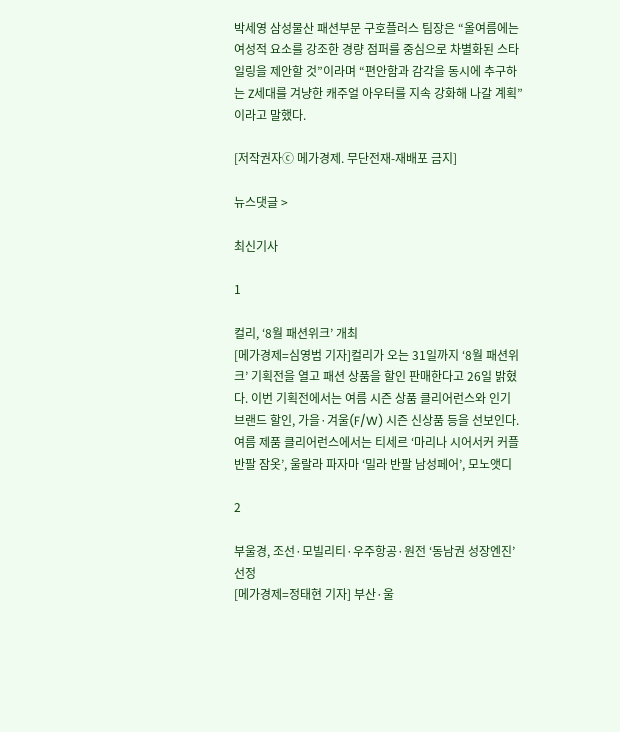박세영 삼성물산 패션부문 구호플러스 팀장은 “올여름에는 여성적 요소를 강조한 경량 점퍼를 중심으로 차별화된 스타일링을 제안할 것”이라며 “편안함과 감각을 동시에 추구하는 Z세대를 겨냥한 캐주얼 아우터를 지속 강화해 나갈 계획”이라고 말했다.

[저작권자ⓒ 메가경제. 무단전재-재배포 금지]

뉴스댓글 >

최신기사

1

컬리, ‘8월 패션위크’ 개최
[메가경제=심영범 기자]컬리가 오는 31일까지 ‘8월 패션위크’ 기획전을 열고 패션 상품을 할인 판매한다고 26일 밝혔다. 이번 기획전에서는 여름 시즌 상품 클리어런스와 인기 브랜드 할인, 가을·겨울(F/W) 시즌 신상품 등을 선보인다. 여름 제품 클리어런스에서는 티세르 ‘마리나 시어서커 커플 반팔 잠옷’, 울랄라 파자마 ‘밀라 반팔 남성페어’, 모노앳디

2

부울경, 조선·모빌리티·우주항공·원전 ‘동남권 성장엔진’ 선정
[메가경제=정태현 기자] 부산·울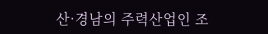산·경남의 주력산업인 조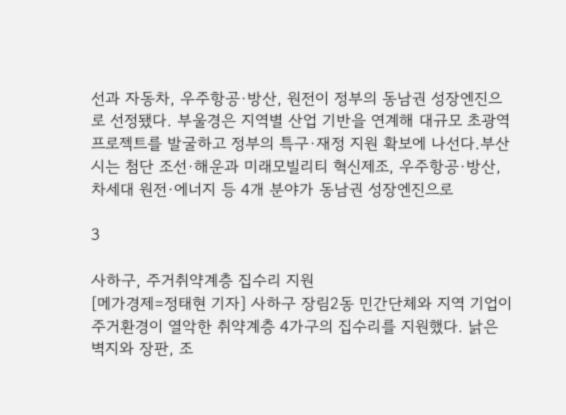선과 자동차, 우주항공·방산, 원전이 정부의 동남권 성장엔진으로 선정됐다. 부울경은 지역별 산업 기반을 연계해 대규모 초광역 프로젝트를 발굴하고 정부의 특구·재정 지원 확보에 나선다.부산시는 첨단 조선·해운과 미래모빌리티 혁신제조, 우주항공·방산, 차세대 원전·에너지 등 4개 분야가 동남권 성장엔진으로

3

사하구, 주거취약계층 집수리 지원
[메가경제=정태현 기자] 사하구 장림2동 민간단체와 지역 기업이 주거환경이 열악한 취약계층 4가구의 집수리를 지원했다. 낡은 벽지와 장판, 조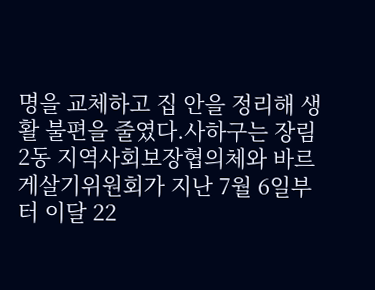명을 교체하고 집 안을 정리해 생활 불편을 줄였다.사하구는 장림2동 지역사회보장협의체와 바르게살기위원회가 지난 7월 6일부터 이달 22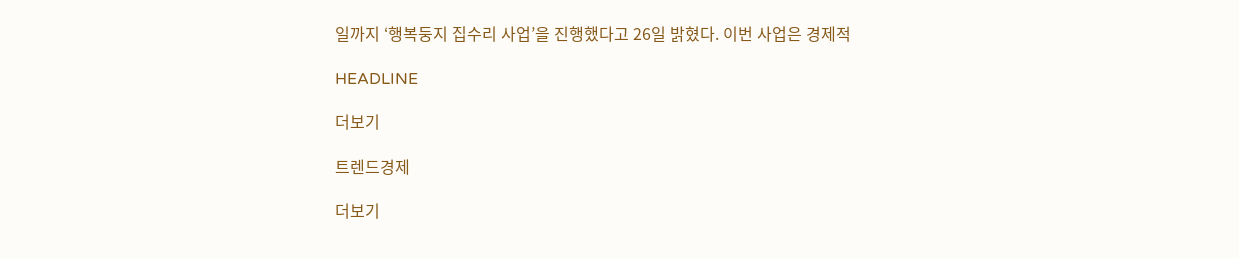일까지 ‘행복둥지 집수리 사업’을 진행했다고 26일 밝혔다. 이번 사업은 경제적

HEADLINE

더보기

트렌드경제

더보기